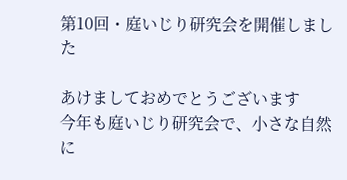第10回・庭いじり研究会を開催しました

あけましておめでとうございます
今年も庭いじり研究会で、小さな自然に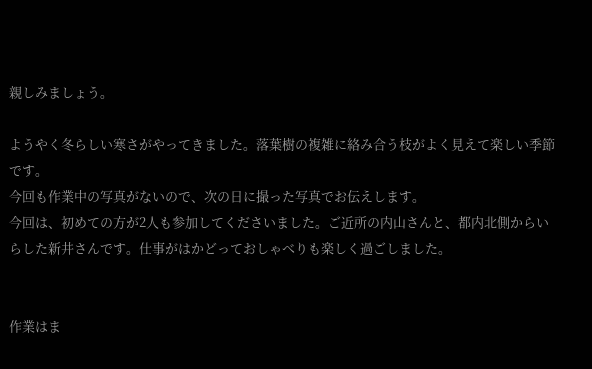親しみましょう。

ようやく冬らしい寒さがやってきました。落葉樹の複雑に絡み合う枝がよく見えて楽しい季節です。
今回も作業中の写真がないので、次の日に撮った写真でお伝えします。
今回は、初めての方が2人も参加してくださいました。ご近所の内山さんと、都内北側からいらした新井さんです。仕事がはかどっておしゃべりも楽しく過ごしました。


作業はま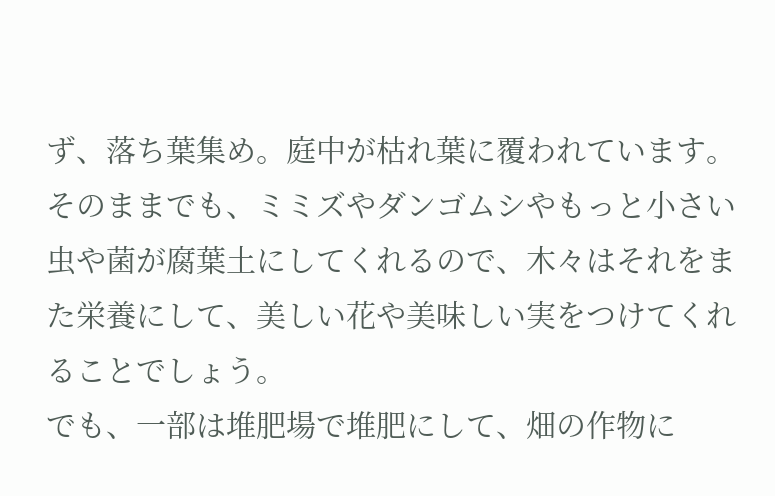ず、落ち葉集め。庭中が枯れ葉に覆われています。そのままでも、ミミズやダンゴムシやもっと小さい虫や菌が腐葉土にしてくれるので、木々はそれをまた栄養にして、美しい花や美味しい実をつけてくれることでしょう。
でも、一部は堆肥場で堆肥にして、畑の作物に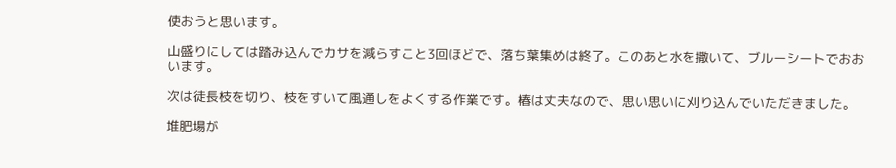使おうと思います。

山盛りにしては踏み込んでカサを減らすこと3回ほどで、落ち葉集めは終了。このあと水を撒いて、ブルーシートでおおいます。

次は徒長枝を切り、枝をすいて風通しをよくする作業です。椿は丈夫なので、思い思いに刈り込んでいただきました。

堆肥場が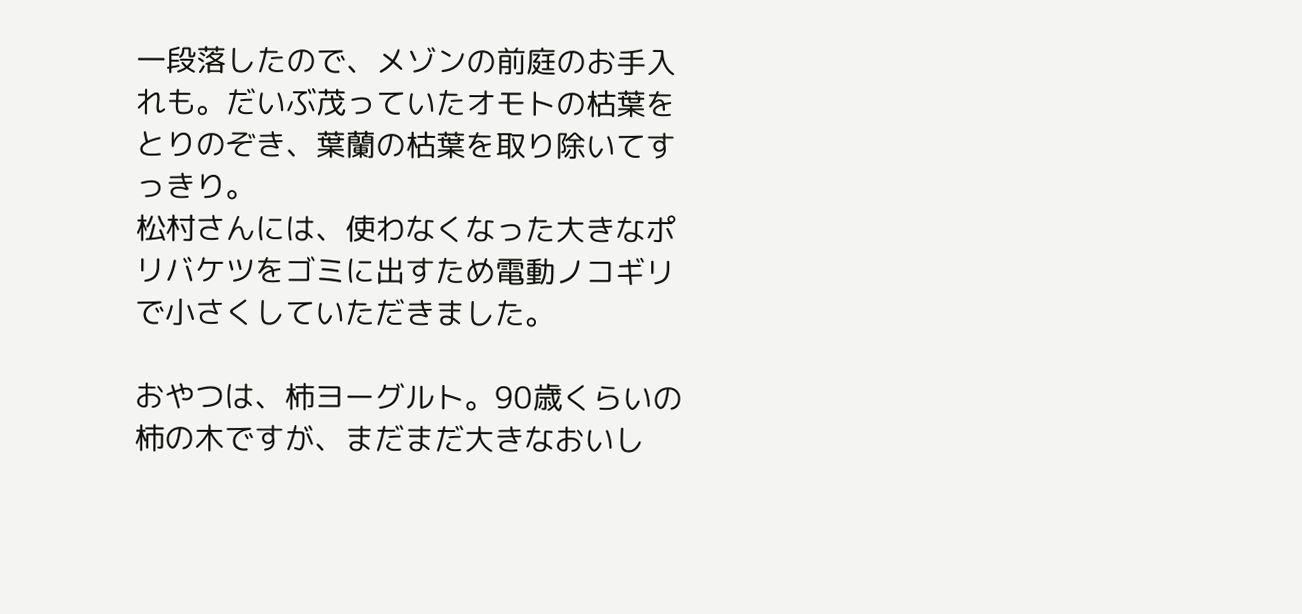一段落したので、メゾンの前庭のお手入れも。だいぶ茂っていたオモトの枯葉をとりのぞき、葉蘭の枯葉を取り除いてすっきり。
松村さんには、使わなくなった大きなポリバケツをゴミに出すため電動ノコギリで小さくしていただきました。

おやつは、柿ヨーグルト。90歳くらいの柿の木ですが、まだまだ大きなおいし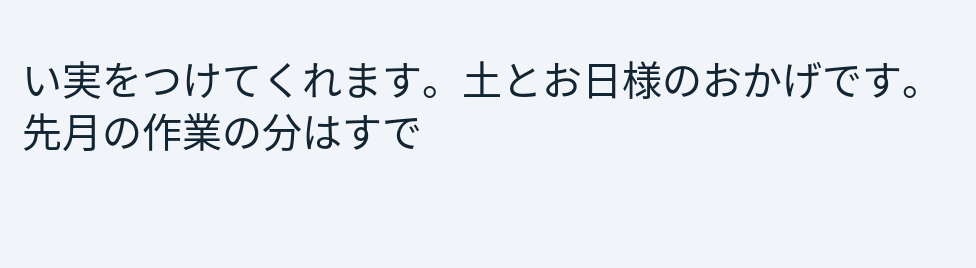い実をつけてくれます。土とお日様のおかげです。
先月の作業の分はすで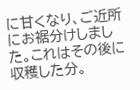に甘くなり、ご近所にお裾分けしました。これはその後に収穫した分。